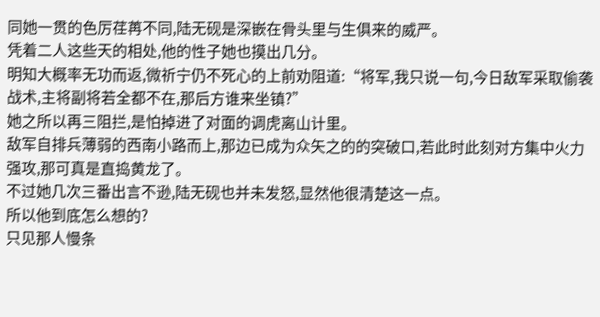同她一贯的色厉荏苒不同,陆无砚是深嵌在骨头里与生俱来的威严。
凭着二人这些天的相处,他的性子她也摸出几分。
明知大概率无功而返,微祈宁仍不死心的上前劝阻道:“将军,我只说一句,今日敌军采取偷袭战术,主将副将若全都不在,那后方谁来坐镇?”
她之所以再三阻拦,是怕掉进了对面的调虎离山计里。
敌军自排兵薄弱的西南小路而上,那边已成为众矢之的的突破口,若此时此刻对方集中火力强攻,那可真是直捣黄龙了。
不过她几次三番出言不逊,陆无砚也并未发怒,显然他很清楚这一点。
所以他到底怎么想的?
只见那人慢条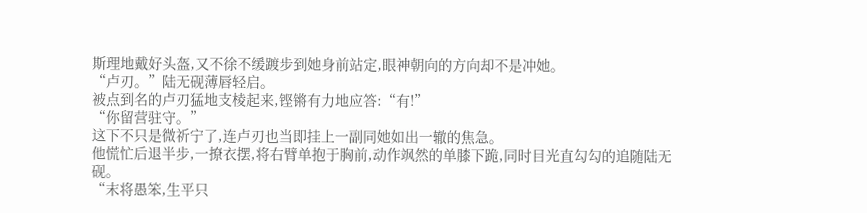斯理地戴好头盔,又不徐不缓踱步到她身前站定,眼神朝向的方向却不是冲她。
“卢刃。”陆无砚薄唇轻启。
被点到名的卢刃猛地支棱起来,铿锵有力地应答:“有!”
“你留营驻守。”
这下不只是微祈宁了,连卢刃也当即挂上一副同她如出一辙的焦急。
他慌忙后退半步,一撩衣摆,将右臂单抱于胸前,动作飒然的单膝下跪,同时目光直勾勾的追随陆无砚。
“末将愚笨,生平只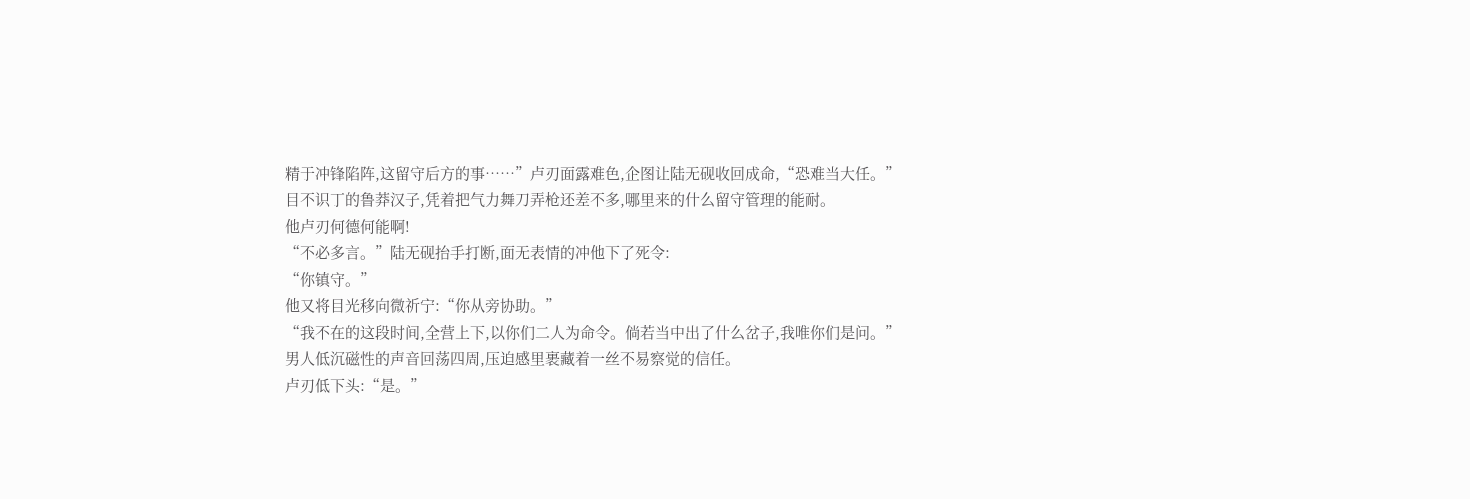精于冲锋陷阵,这留守后方的事……”卢刃面露难色,企图让陆无砚收回成命,“恐难当大任。”
目不识丁的鲁莽汉子,凭着把气力舞刀弄枪还差不多,哪里来的什么留守管理的能耐。
他卢刃何德何能啊!
“不必多言。”陆无砚抬手打断,面无表情的冲他下了死令:
“你镇守。”
他又将目光移向微祈宁:“你从旁协助。”
“我不在的这段时间,全营上下,以你们二人为命令。倘若当中出了什么岔子,我唯你们是问。”
男人低沉磁性的声音回荡四周,压迫感里裹藏着一丝不易察觉的信任。
卢刃低下头:“是。”